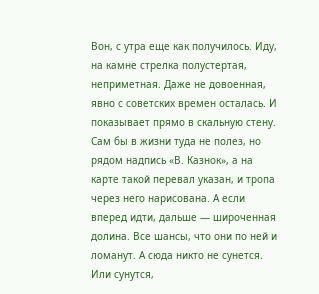Вон, с утра еще как получилось. Иду, на камне стрелка полустертая, неприметная. Даже не довоенная, явно с советских времен осталась. И показывает прямо в скальную стену. Сам бы в жизни туда не полез, но рядом надпись «В. Казнок», а на карте такой перевал указан, и тропа через него нарисована. А если вперед идти, дальше — широченная долина. Все шансы, что они по ней и ломанут. А сюда никто не сунется. Или сунутся,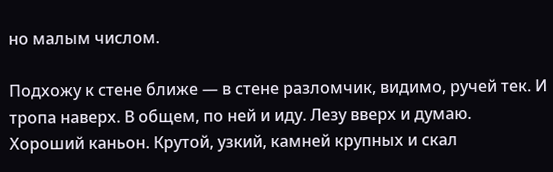но малым числом.

Подхожу к стене ближе — в стене разломчик, видимо, ручей тек. И тропа наверх. В общем, по ней и иду. Лезу вверх и думаю. Хороший каньон. Крутой, узкий, камней крупных и скал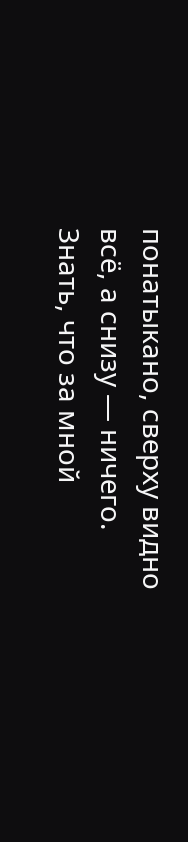понатыкано, сверху видно всё, а снизу — ничего. Знать, что за мной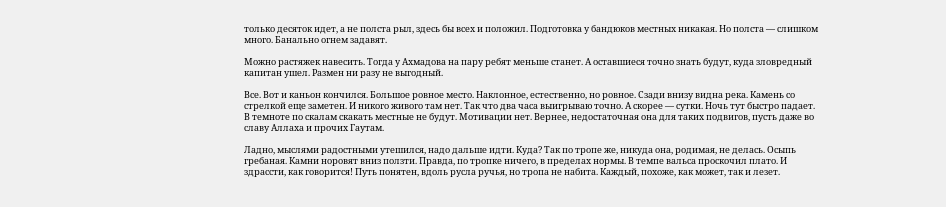только десяток идет, а не полста рыл, здесь бы всех и положил. Подготовка у бандюков местных никакая. Но полста — слишком много. Банально огнем задавят.

Можно растяжек навесить. Тогда у Ахмадова на пару ребят меньше станет. А оставшиеся точно знать будут, куда зловредный капитан ушел. Размен ни разу не выгодный.

Все. Вот и каньон кончился. Большое ровное место. Наклонное, естественно, но ровное. Сзади внизу видна река. Камень со стрелкой еще заметен. И никого живого там нет. Так что два часа выигрываю точно. А скорее — сутки. Ночь тут быстро падает. В темноте по скалам скакать местные не будут. Мотивации нет. Вернее, недостаточная она для таких подвигов, пусть даже во славу Аллаха и прочих Гаутам.

Ладно, мыслями радостными утешился, надо дальше идти. Куда? Так по тропе же, никуда она, родимая, не делась. Осыпь гребаная. Камни норовят вниз ползти. Правда, по тропке ничего, в пределах нормы. В темпе вальса проскочил плато. И здрассти, как говорится! Путь понятен, вдоль русла ручья, но тропа не набита. Каждый, похоже, как может, так и лезет.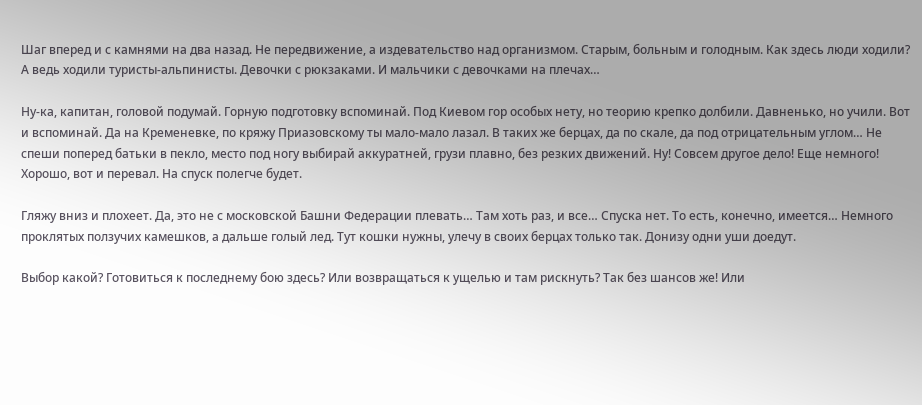Шаг вперед и с камнями на два назад. Не передвижение, а издевательство над организмом. Старым, больным и голодным. Как здесь люди ходили? А ведь ходили туристы-альпинисты. Девочки с рюкзаками. И мальчики с девочками на плечах…

Ну-ка, капитан, головой подумай. Горную подготовку вспоминай. Под Киевом гор особых нету, но теорию крепко долбили. Давненько, но учили. Вот и вспоминай. Да на Кременевке, по кряжу Приазовскому ты мало-мало лазал. В таких же берцах, да по скале, да под отрицательным углом… Не спеши поперед батьки в пекло, место под ногу выбирай аккуратней, грузи плавно, без резких движений. Ну! Совсем другое дело! Еще немного! Хорошо, вот и перевал. На спуск полегче будет.

Гляжу вниз и плохеет. Да, это не с московской Башни Федерации плевать… Там хоть раз, и все… Спуска нет. То есть, конечно, имеется… Немного проклятых ползучих камешков, а дальше голый лед. Тут кошки нужны, улечу в своих берцах только так. Донизу одни уши доедут.

Выбор какой? Готовиться к последнему бою здесь? Или возвращаться к ущелью и там рискнуть? Так без шансов же! Или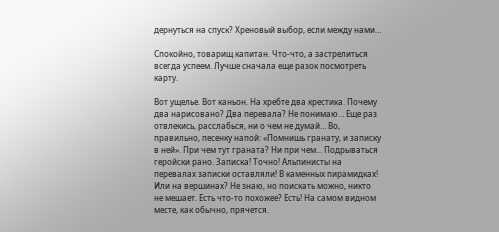дернуться на спуск? Хреновый выбор, если между нами…

Спокойно, товарищ капитан. Что-что, а застрелиться всегда успеем. Лучше сначала еще разок посмотреть карту.

Вот ущелье. Вот каньон. На хребте два крестика. Почему два нарисовано? Два перевала? Не понимаю… Еще раз отвлекись, расслабься, ни о чем не думай… Во, правильно, песенку напой: «Помнишь гранату, и записку в ней». При чем тут граната? Ни при чем… Подрываться геройски рано. Записка! Точно! Альпинисты на перевалах записки оставляли! В каменных пирамидках! Или на вершинах? Не знаю, но поискать можно, никто не мешает. Есть что-то похожее? Есть! На самом видном месте, как обычно, прячется.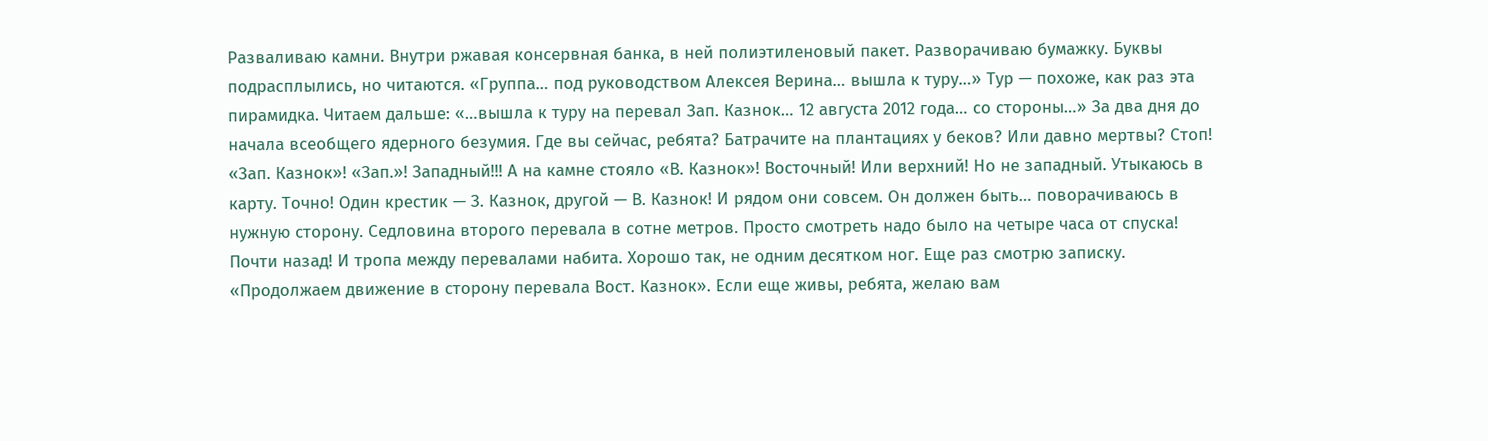Разваливаю камни. Внутри ржавая консервная банка, в ней полиэтиленовый пакет. Разворачиваю бумажку. Буквы подрасплылись, но читаются. «Группа… под руководством Алексея Верина… вышла к туру…» Тур — похоже, как раз эта пирамидка. Читаем дальше: «…вышла к туру на перевал Зап. Казнок… 12 августа 2012 года… со стороны…» За два дня до начала всеобщего ядерного безумия. Где вы сейчас, ребята? Батрачите на плантациях у беков? Или давно мертвы? Стоп! «Зап. Казнок»! «Зап.»! Западный!!! А на камне стояло «В. Казнок»! Восточный! Или верхний! Но не западный. Утыкаюсь в карту. Точно! Один крестик — З. Казнок, другой — В. Казнок! И рядом они совсем. Он должен быть… поворачиваюсь в нужную сторону. Седловина второго перевала в сотне метров. Просто смотреть надо было на четыре часа от спуска! Почти назад! И тропа между перевалами набита. Хорошо так, не одним десятком ног. Еще раз смотрю записку. «Продолжаем движение в сторону перевала Вост. Казнок». Если еще живы, ребята, желаю вам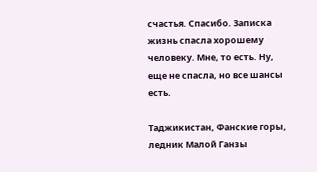счастья. Спасибо. Записка жизнь спасла хорошему человеку. Мне, то есть. Ну, еще не спасла, но все шансы есть.

Таджикистан, Фанские горы, ледник Малой Ганзы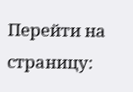Перейти на страницу: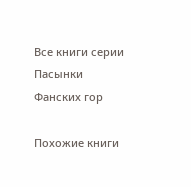Все книги серии Пасынки Фанских гор

Похожие книги